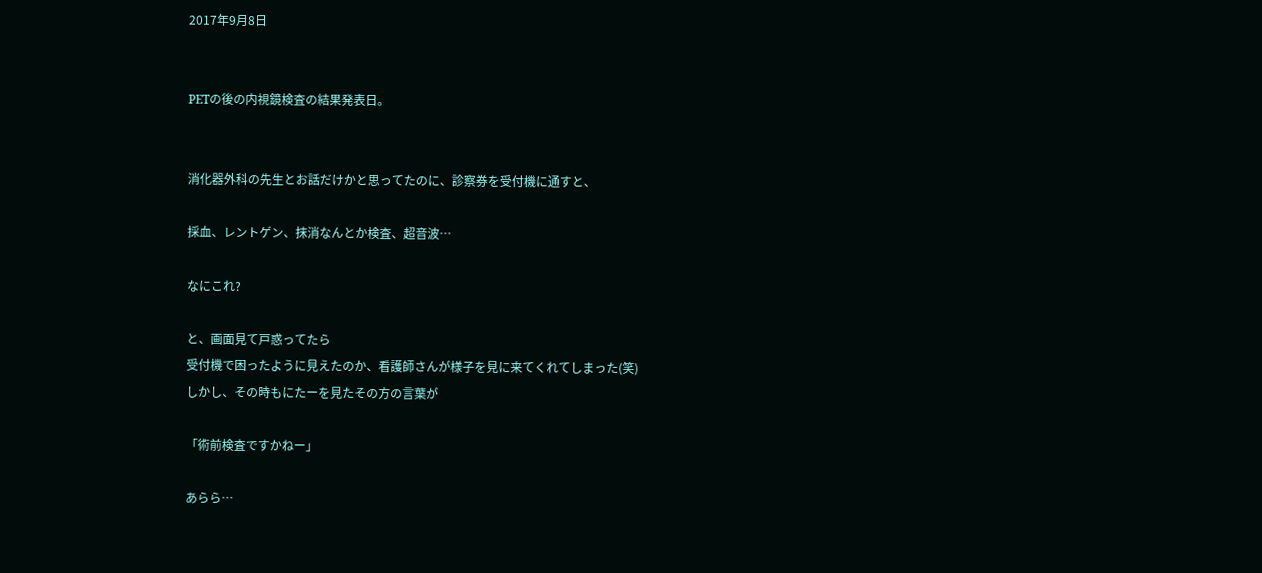2017年9月8日


PETの後の内視鏡検査の結果発表日。


消化器外科の先生とお話だけかと思ってたのに、診察券を受付機に通すと、

採血、レントゲン、抹消なんとか検査、超音波…

なにこれ?

と、画面見て戸惑ってたら
受付機で困ったように見えたのか、看護師さんが様子を見に来てくれてしまった(笑)
しかし、その時もにたーを見たその方の言葉が

「術前検査ですかねー」

あらら…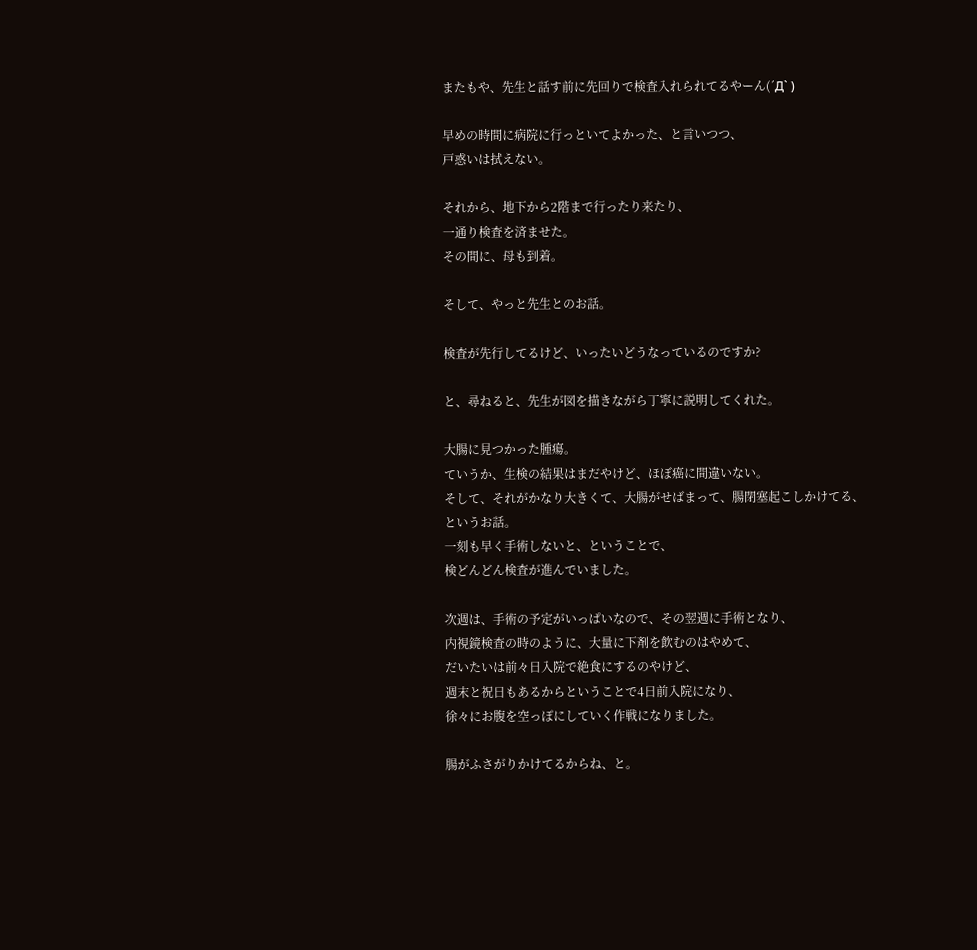またもや、先生と話す前に先回りで検査入れられてるやーん(´Д` )

早めの時間に病院に行っといてよかった、と言いつつ、
戸惑いは拭えない。

それから、地下から2階まで行ったり来たり、
一通り検査を済ませた。
その間に、母も到着。

そして、やっと先生とのお話。

検査が先行してるけど、いったいどうなっているのですか?

と、尋ねると、先生が図を描きながら丁寧に説明してくれた。

大腸に見つかった腫瘍。
ていうか、生検の結果はまだやけど、ほぼ癌に間違いない。
そして、それがかなり大きくて、大腸がせばまって、腸閉塞起こしかけてる、
というお話。
一刻も早く手術しないと、ということで、
検どんどん検査が進んでいました。

次週は、手術の予定がいっぱいなので、その翌週に手術となり、
内視鏡検査の時のように、大量に下剤を飲むのはやめて、
だいたいは前々日入院で絶食にするのやけど、
週末と祝日もあるからということで4日前入院になり、
徐々にお腹を空っぽにしていく作戦になりました。

腸がふさがりかけてるからね、と。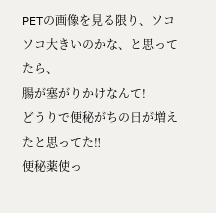PETの画像を見る限り、ソコソコ大きいのかな、と思ってたら、
腸が塞がりかけなんて!
どうりで便秘がちの日が増えたと思ってた‼
便秘薬使っ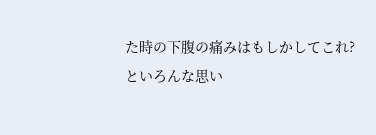た時の下腹の痛みはもしかしてこれ?
といろんな思い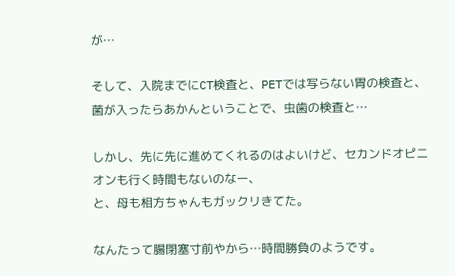が…

そして、入院までにCT検査と、PETでは写らない胃の検査と、菌が入ったらあかんということで、虫歯の検査と…

しかし、先に先に進めてくれるのはよいけど、セカンドオピニオンも行く時間もないのなー、
と、母も相方ちゃんもガックリきてた。

なんたって腸閉塞寸前やから…時間勝負のようです。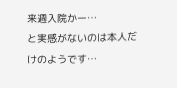来週入院かー…
と実感がないのは本人だけのようです…